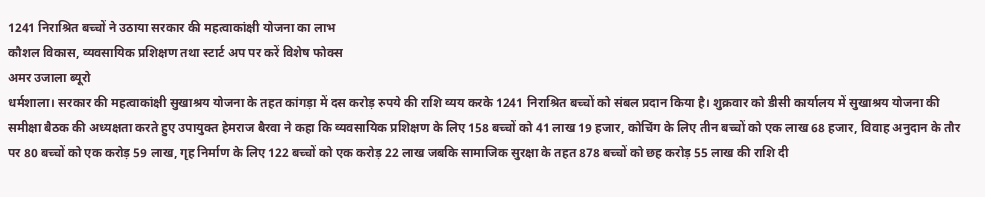1241 निराश्रित बच्चों ने उठाया सरकार की महत्वाकांक्षी योजना का लाभ
कौशल विकास, व्यवसायिक प्रशिक्षण तथा स्टार्ट अप पर करें विशेष फोक्स
अमर उजाला ब्यूरो
धर्मशाला। सरकार की महत्वाकांक्षी सुखाश्रय योजना के तहत कांगड़ा में दस करोड़ रुपये की राशि व्यय करके 1241 निराश्रित बच्चों को संबल प्रदान किया है। शुक्रवार को डीसी कार्यालय में सुखाश्रय योजना की समीक्षा बैठक की अध्यक्षता करते हुए उपायुक्त हेमराज बैरवा ने कहा कि व्यवसायिक प्रशिक्षण के लिए 158 बच्चों को 41 लाख 19 हजार, कोचिंग के लिए तीन बच्चों को एक लाख 68 हजार, विवाह अनुदान के तौर पर 80 बच्चों को एक करोड़ 59 लाख, गृह निर्माण के लिए 122 बच्चों को एक करोड़ 22 लाख जबकि सामाजिक सुरक्षा के तहत 878 बच्चों को छह करोड़ 55 लाख की राशि दी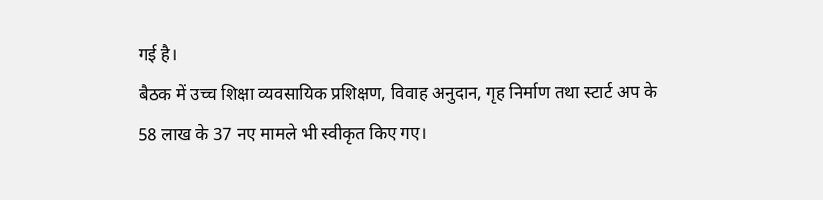गई है।
बैठक में उच्च शिक्षा व्यवसायिक प्रशिक्षण, विवाह अनुदान, गृह निर्माण तथा स्टार्ट अप के 58 लाख के 37 नए मामले भी स्वीकृत किए गए।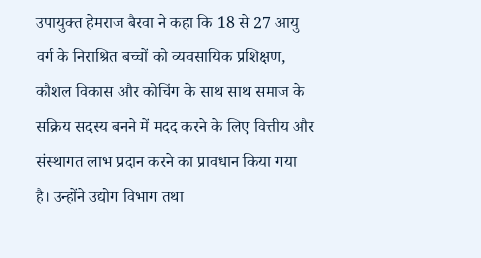उपायुक्त हेमराज बैरवा ने कहा कि 18 से 27 आयु वर्ग के निराश्रित बच्चों को व्यवसायिक प्रशिक्षण, कौशल विकास और कोचिंग के साथ साथ समाज के सक्रिय सदस्य बनने में मदद करने के लिए वित्तीय और संस्थागत लाभ प्रदान करने का प्रावधान किया गया है। उन्होंने उद्योग विभाग तथा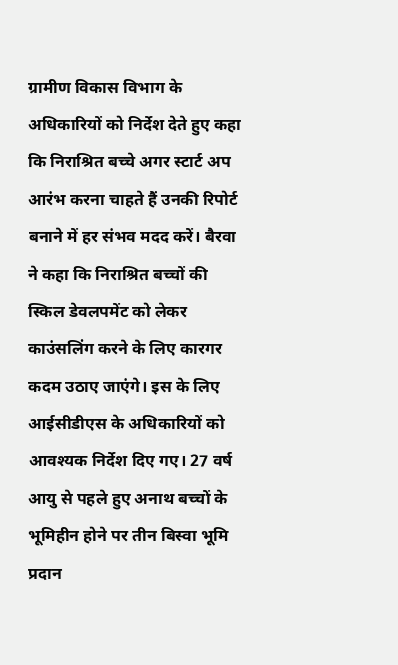ग्रामीण विकास विभाग के अधिकारियों को निर्देश देते हुए कहा कि निराश्रित बच्चे अगर स्टार्ट अप आरंभ करना चाहते हैं उनकी रिपोर्ट बनाने में हर संभव मदद करें। बैरवा ने कहा कि निराश्रित बच्चों की स्किल डेवलपमेंट को लेकर काउंसलिंग करने के लिए कारगर कदम उठाए जाएंगे। इस के लिए आईसीडीएस के अधिकारियों को आवश्यक निर्देश दिए गए। 27 वर्ष आयु से पहले हुए अनाथ बच्चों के भूमिहीन होने पर तीन बिस्वा भूमि प्रदान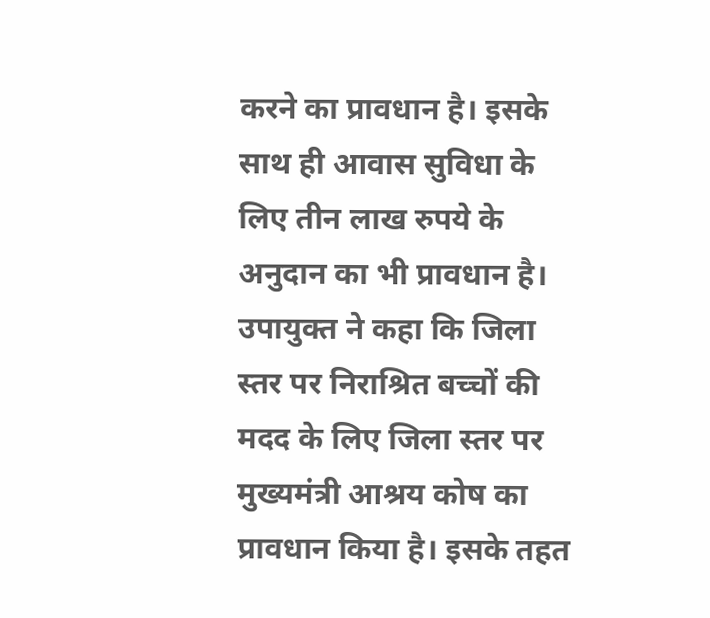करने का प्रावधान है। इसके साथ ही आवास सुविधा के लिए तीन लाख रुपये के अनुदान का भी प्रावधान है। उपायुक्त ने कहा कि जिला स्तर पर निराश्रित बच्चों की मदद के लिए जिला स्तर पर मुख्यमंत्री आश्रय कोष का प्रावधान किया है। इसके तहत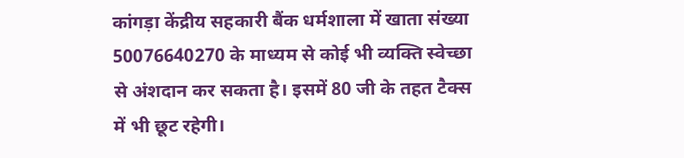कांगड़ा केंद्रीय सहकारी बैंक धर्मशाला में खाता संख्या 50076640270 के माध्यम से कोई भी व्यक्ति स्वेच्छा से अंशदान कर सकता है। इसमें 80 जी के तहत टैक्स में भी छूट रहेगी।